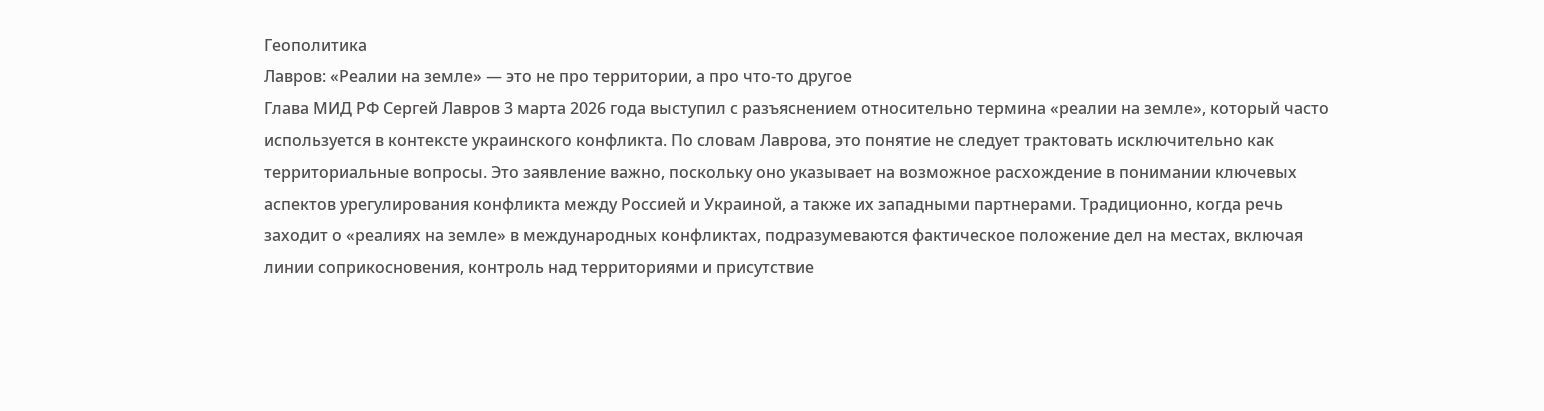Геополитика
Лавров: «Реалии на земле» — это не про территории, а про что-то другое
Глава МИД РФ Сергей Лавров 3 марта 2026 года выступил с разъяснением относительно термина «реалии на земле», который часто используется в контексте украинского конфликта. По словам Лаврова, это понятие не следует трактовать исключительно как территориальные вопросы. Это заявление важно, поскольку оно указывает на возможное расхождение в понимании ключевых аспектов урегулирования конфликта между Россией и Украиной, а также их западными партнерами. Традиционно, когда речь заходит о «реалиях на земле» в международных конфликтах, подразумеваются фактическое положение дел на местах, включая линии соприкосновения, контроль над территориями и присутствие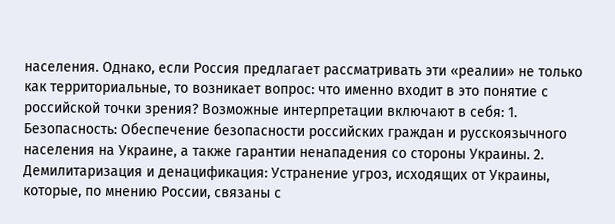населения. Однако, если Россия предлагает рассматривать эти «реалии» не только как территориальные, то возникает вопрос: что именно входит в это понятие с российской точки зрения? Возможные интерпретации включают в себя: 1. Безопасность: Обеспечение безопасности российских граждан и русскоязычного населения на Украине, а также гарантии ненападения со стороны Украины. 2. Демилитаризация и денацификация: Устранение угроз, исходящих от Украины, которые, по мнению России, связаны с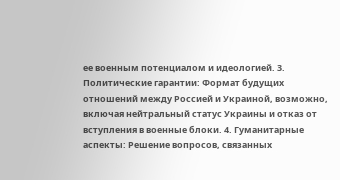ее военным потенциалом и идеологией. 3. Политические гарантии: Формат будущих отношений между Россией и Украиной, возможно, включая нейтральный статус Украины и отказ от вступления в военные блоки. 4. Гуманитарные аспекты: Решение вопросов, связанных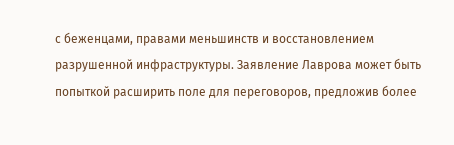с беженцами, правами меньшинств и восстановлением разрушенной инфраструктуры. Заявление Лаврова может быть попыткой расширить поле для переговоров, предложив более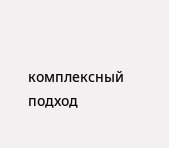комплексный подход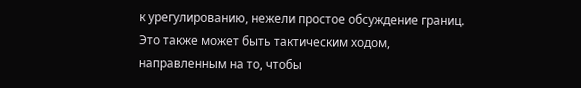к урегулированию, нежели простое обсуждение границ. Это также может быть тактическим ходом, направленным на то, чтобы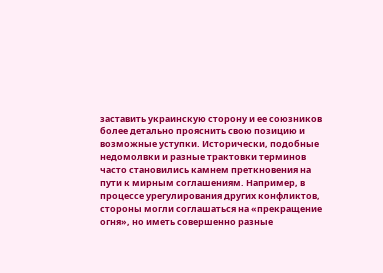заставить украинскую сторону и ее союзников более детально прояснить свою позицию и возможные уступки. Исторически, подобные недомолвки и разные трактовки терминов часто становились камнем преткновения на пути к мирным соглашениям. Например, в процессе урегулирования других конфликтов, стороны могли соглашаться на «прекращение огня», но иметь совершенно разные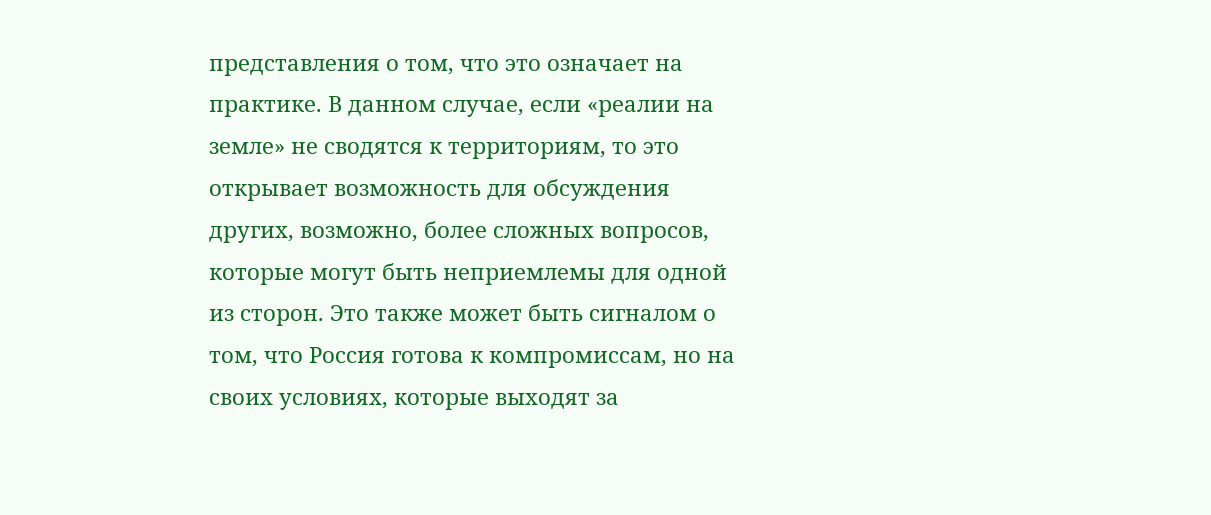представления о том, что это означает на практике. В данном случае, если «реалии на земле» не сводятся к территориям, то это открывает возможность для обсуждения других, возможно, более сложных вопросов, которые могут быть неприемлемы для одной из сторон. Это также может быть сигналом о том, что Россия готова к компромиссам, но на своих условиях, которые выходят за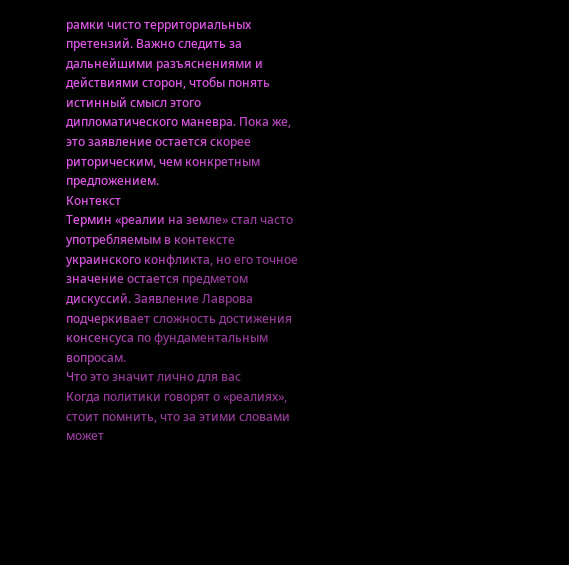рамки чисто территориальных претензий. Важно следить за дальнейшими разъяснениями и действиями сторон, чтобы понять истинный смысл этого дипломатического маневра. Пока же, это заявление остается скорее риторическим, чем конкретным предложением.
Контекст
Термин «реалии на земле» стал часто употребляемым в контексте украинского конфликта, но его точное значение остается предметом дискуссий. Заявление Лаврова подчеркивает сложность достижения консенсуса по фундаментальным вопросам.
Что это значит лично для вас
Когда политики говорят о «реалиях», стоит помнить, что за этими словами может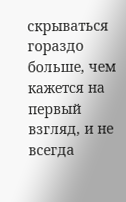скрываться гораздо больше, чем кажется на первый взгляд, и не всегда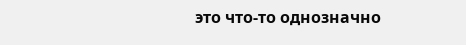это что-то однозначно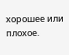хорошее или плохое.